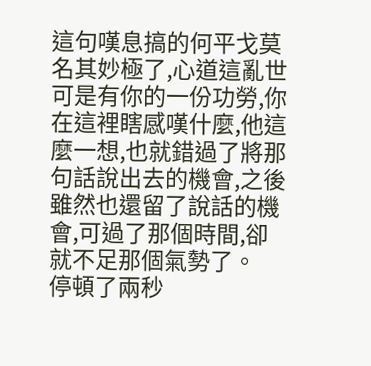這句嘆息搞的何平戈莫名其妙極了,心道這亂世可是有你的一份功勞,你在這裡瞎感嘆什麼,他這麼一想,也就錯過了將那句話說出去的機會,之後雖然也還留了說話的機會,可過了那個時間,卻就不足那個氣勢了。
停頓了兩秒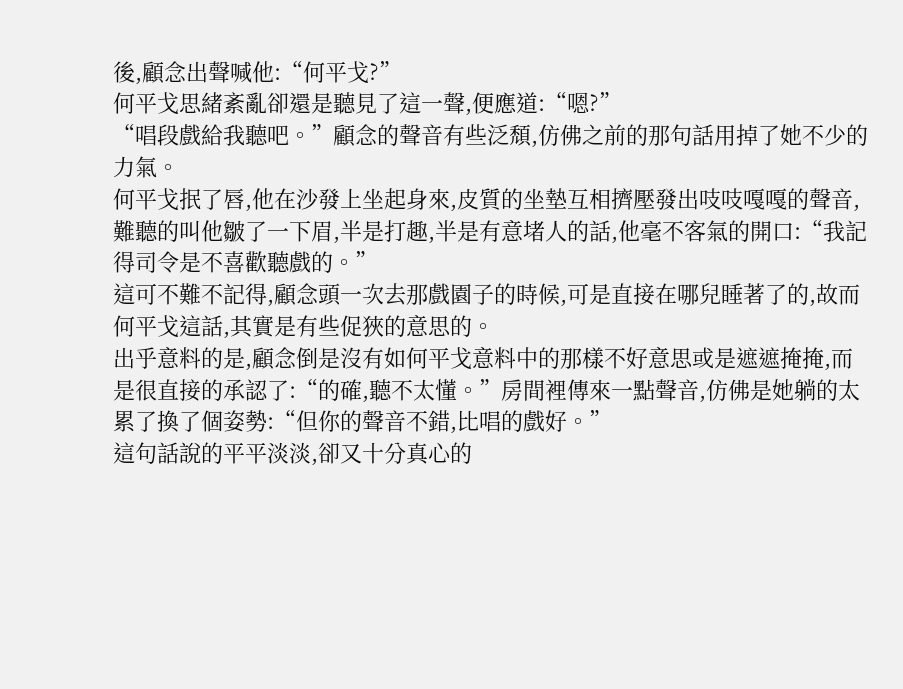後,顧念出聲喊他:“何平戈?”
何平戈思緒紊亂卻還是聽見了這一聲,便應道:“嗯?”
“唱段戲給我聽吧。”顧念的聲音有些泛頹,仿佛之前的那句話用掉了她不少的力氣。
何平戈抿了唇,他在沙發上坐起身來,皮質的坐墊互相擠壓發出吱吱嘎嘎的聲音,難聽的叫他皺了一下眉,半是打趣,半是有意堵人的話,他毫不客氣的開口:“我記得司令是不喜歡聽戲的。”
這可不難不記得,顧念頭一次去那戲園子的時候,可是直接在哪兒睡著了的,故而何平戈這話,其實是有些促狹的意思的。
出乎意料的是,顧念倒是沒有如何平戈意料中的那樣不好意思或是遮遮掩掩,而是很直接的承認了:“的確,聽不太懂。”房間裡傳來一點聲音,仿佛是她躺的太累了換了個姿勢:“但你的聲音不錯,比唱的戲好。”
這句話說的平平淡淡,卻又十分真心的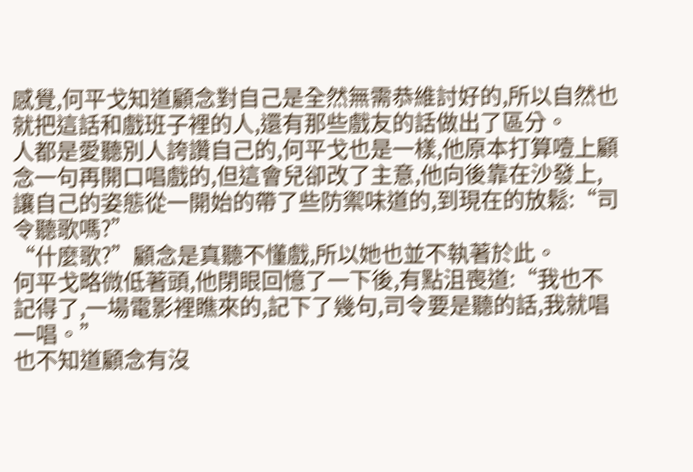感覺,何平戈知道顧念對自己是全然無需恭維討好的,所以自然也就把這話和戲班子裡的人,還有那些戲友的話做出了區分。
人都是愛聽別人誇讚自己的,何平戈也是一樣,他原本打算噎上顧念一句再開口唱戲的,但這會兒卻改了主意,他向後靠在沙發上,讓自己的姿態從一開始的帶了些防禦味道的,到現在的放鬆:“司令聽歌嗎?”
“什麼歌?”顧念是真聽不懂戲,所以她也並不執著於此。
何平戈略微低著頭,他閉眼回憶了一下後,有點沮喪道:“我也不記得了,一場電影裡瞧來的,記下了幾句,司令要是聽的話,我就唱一唱。”
也不知道顧念有沒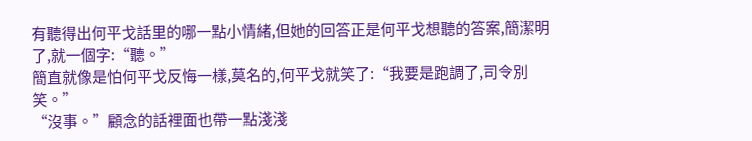有聽得出何平戈話里的哪一點小情緒,但她的回答正是何平戈想聽的答案,簡潔明了,就一個字:“聽。”
簡直就像是怕何平戈反悔一樣,莫名的,何平戈就笑了:“我要是跑調了,司令別笑。”
“沒事。”顧念的話裡面也帶一點淺淺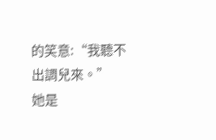的笑意:“我聽不出調兒來。”
她是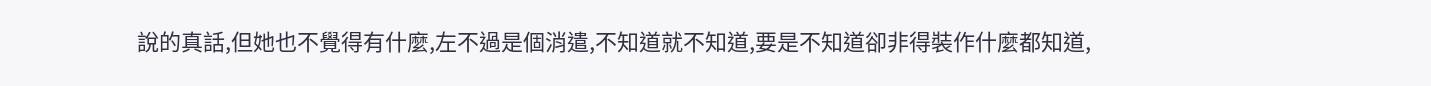說的真話,但她也不覺得有什麼,左不過是個消遣,不知道就不知道,要是不知道卻非得裝作什麼都知道,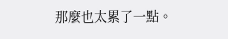那麼也太累了一點。